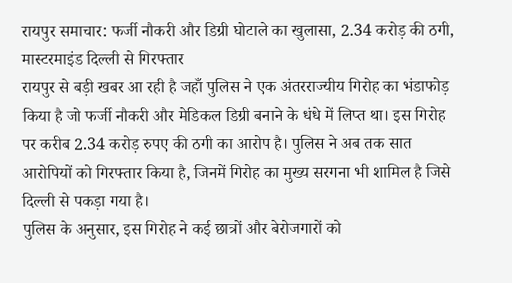रायपुर समाचार: फर्जी नौकरी और डिग्री घोटाले का खुलासा, 2.34 करोड़ की ठगी, मास्टरमाइंड दिल्ली से गिरफ्तार
रायपुर से बड़ी खबर आ रही है जहाँ पुलिस ने एक अंतरराज्यीय गिरोह का भंडाफोड़ किया है जो फर्जी नौकरी और मेडिकल डिग्री बनाने के धंधे में लिप्त था। इस गिरोह पर करीब 2.34 करोड़ रुपए की ठगी का आरोप है। पुलिस ने अब तक सात आरोपियों को गिरफ्तार किया है, जिनमें गिरोह का मुख्य सरगना भी शामिल है जिसे दिल्ली से पकड़ा गया है।
पुलिस के अनुसार, इस गिरोह ने कई छात्रों और बेरोजगारों को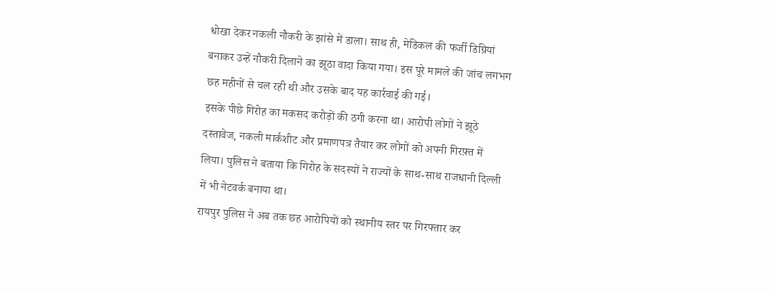धोखा देकर नकली नौकरी के झांसे में डाला। साथ ही, मेडिकल की फर्जी डिग्रियां बनाकर उन्हें नौकरी दिलाने का झूठा वादा किया गया। इस पूरे मामले की जांच लगभग छह महीनों से चल रही थी और उसके बाद यह कार्रवाई की गई।
इसके पीछे गिरोह का मकसद करोड़ों की ठगी करना था। आरोपी लोगों ने झूठे दस्तावेज, नकली मार्कशीट और प्रमाणपत्र तैयार कर लोगों को अपनी गिरफ़्त में लिया। पुलिस ने बताया कि गिरोह के सदस्यों ने राज्यों के साथ-साथ राजधानी दिल्ली में भी नेटवर्क बनाया था।
रायपुर पुलिस ने अब तक छह आरोपियों को स्थानीय स्तर पर गिरफ्तार कर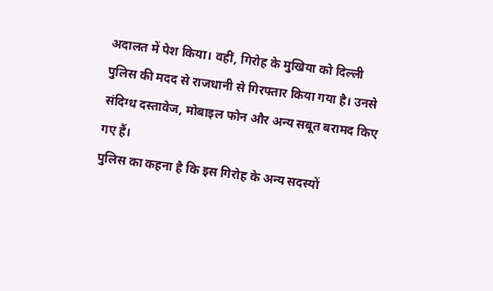अदालत में पेश किया। वहीं, गिरोह के मुखिया को दिल्ली पुलिस की मदद से राजधानी से गिरफ्तार किया गया है। उनसे संदिग्ध दस्तावेज, मोबाइल फोन और अन्य सबूत बरामद किए गए हैं।
पुलिस का कहना है कि इस गिरोह के अन्य सदस्यों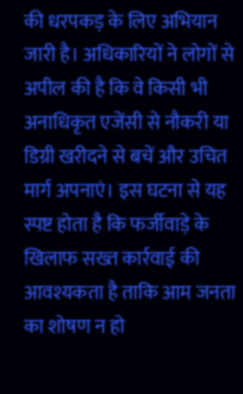की धरपकड़ के लिए अभियान जारी है। अधिकारियों ने लोगों से अपील की है कि वे किसी भी अनाधिकृत एजेंसी से नौकरी या डिग्री खरीदने से बचें और उचित मार्ग अपनाएं। इस घटना से यह स्पष्ट होता है कि फर्जीवाड़े के खिलाफ सख्त कार्रवाई की आवश्यकता है ताकि आम जनता का शोषण न हो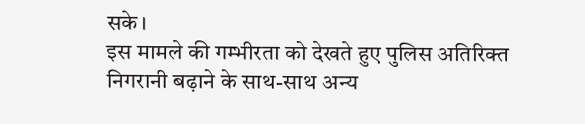सके।
इस मामले की गम्भीरता को देखते हुए पुलिस अतिरिक्त निगरानी बढ़ाने के साथ-साथ अन्य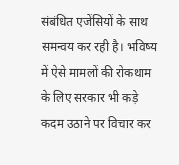संबंधित एजेंसियों के साथ समन्वय कर रही है। भविष्य में ऐसे मामलों की रोकथाम के लिए सरकार भी कड़े कदम उठाने पर विचार कर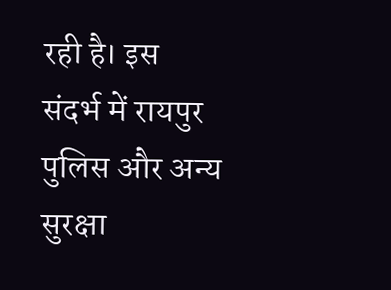रही है। इस संदर्भ में रायपुर पुलिस और अन्य सुरक्षा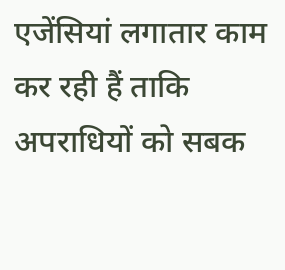एजेंसियां लगातार काम कर रही हैं ताकि अपराधियों को सबक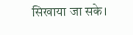सिखाया जा सके।